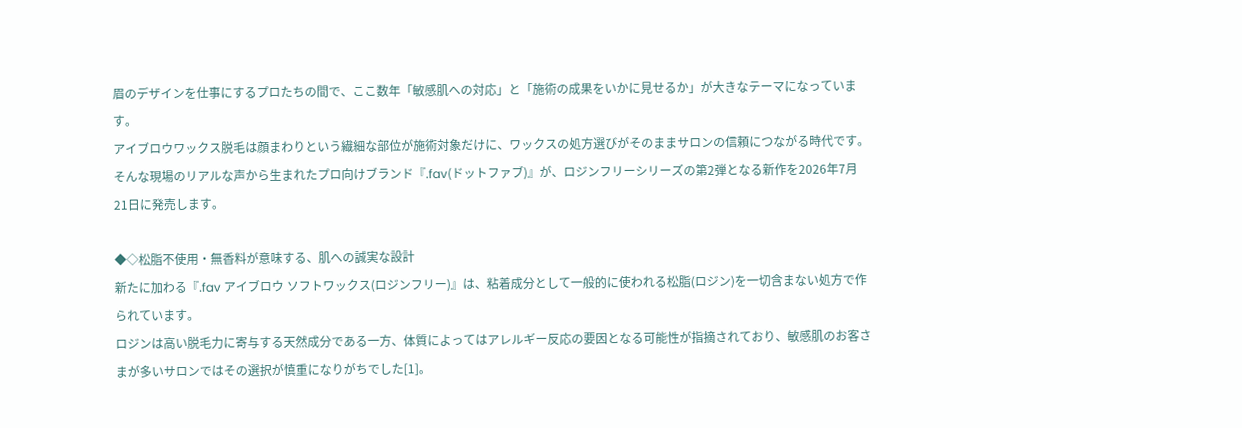眉のデザインを仕事にするプロたちの間で、ここ数年「敏感肌への対応」と「施術の成果をいかに見せるか」が大きなテーマになっています。
アイブロウワックス脱毛は顔まわりという繊細な部位が施術対象だけに、ワックスの処方選びがそのままサロンの信頼につながる時代です。
そんな現場のリアルな声から生まれたプロ向けブランド『.fav(ドットファブ)』が、ロジンフリーシリーズの第2弾となる新作を2026年7月21日に発売します。

◆◇松脂不使用・無香料が意味する、肌への誠実な設計
新たに加わる『.fav アイブロウ ソフトワックス(ロジンフリー)』は、粘着成分として一般的に使われる松脂(ロジン)を一切含まない処方で作られています。
ロジンは高い脱毛力に寄与する天然成分である一方、体質によってはアレルギー反応の要因となる可能性が指摘されており、敏感肌のお客さまが多いサロンではその選択が慎重になりがちでした[1]。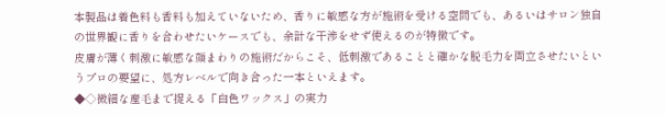本製品は着色料も香料も加えていないため、香りに敏感な方が施術を受ける空間でも、あるいはサロン独自の世界観に香りを合わせたいケースでも、余計な干渉をせず使えるのが特徴です。
皮膚が薄く刺激に敏感な顔まわりの施術だからこそ、低刺激であることと確かな脱毛力を両立させたいというプロの要望に、処方レベルで向き合った一本といえます。
◆◇微細な産毛まで捉える「白色ワックス」の実力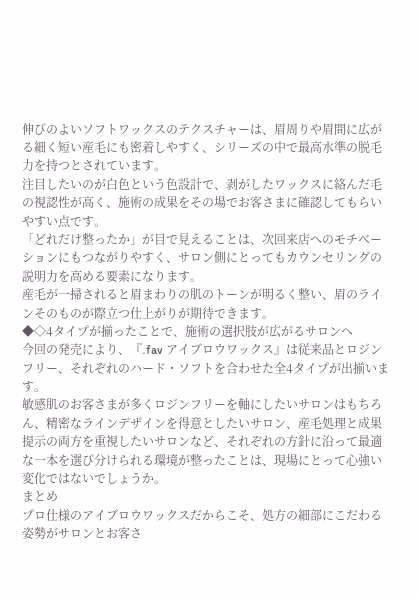伸びのよいソフトワックスのテクスチャーは、眉周りや眉間に広がる細く短い産毛にも密着しやすく、シリーズの中で最高水準の脱毛力を持つとされています。
注目したいのが白色という色設計で、剥がしたワックスに絡んだ毛の視認性が高く、施術の成果をその場でお客さまに確認してもらいやすい点です。
「どれだけ整ったか」が目で見えることは、次回来店へのモチベーションにもつながりやすく、サロン側にとってもカウンセリングの説明力を高める要素になります。
産毛が一掃されると眉まわりの肌のトーンが明るく整い、眉のラインそのものが際立つ仕上がりが期待できます。
◆◇4タイプが揃ったことで、施術の選択肢が広がるサロンへ
今回の発売により、『.fav アイブロウワックス』は従来品とロジンフリー、それぞれのハード・ソフトを合わせた全4タイプが出揃います。
敏感肌のお客さまが多くロジンフリーを軸にしたいサロンはもちろん、精密なラインデザインを得意としたいサロン、産毛処理と成果提示の両方を重視したいサロンなど、それぞれの方針に沿って最適な一本を選び分けられる環境が整ったことは、現場にとって心強い変化ではないでしょうか。
まとめ
プロ仕様のアイブロウワックスだからこそ、処方の細部にこだわる姿勢がサロンとお客さ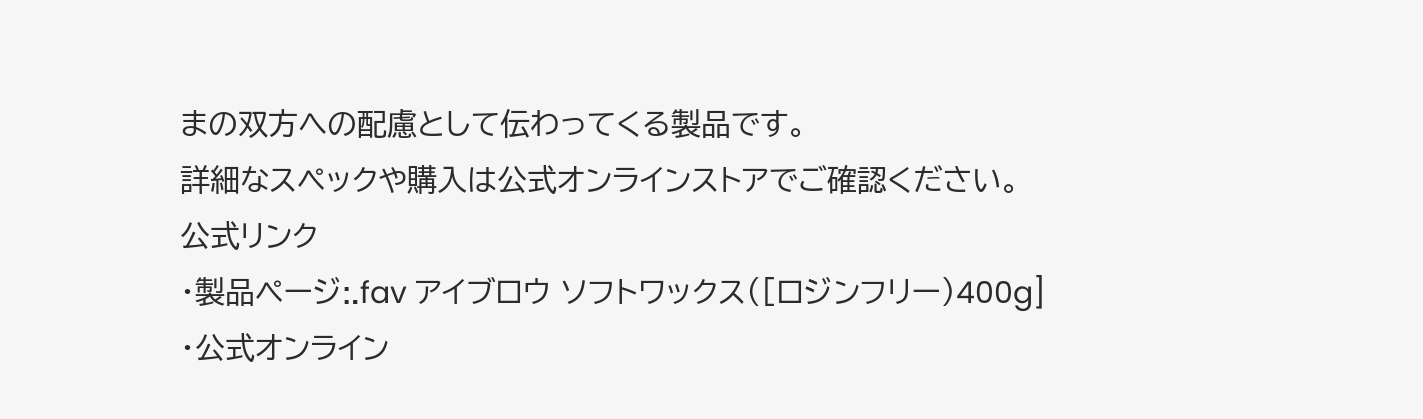まの双方への配慮として伝わってくる製品です。
詳細なスペックや購入は公式オンラインストアでご確認ください。
公式リンク
・製品ページ:.fav アイブロウ ソフトワックス([ロジンフリー)400g]
・公式オンライン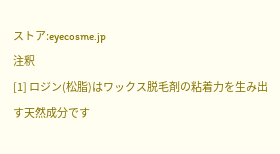ストア:eyecosme.jp
注釈
[1] ロジン(松脂)はワックス脱毛剤の粘着力を生み出す天然成分です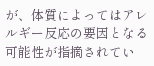が、体質によってはアレルギー反応の要因となる可能性が指摘されてい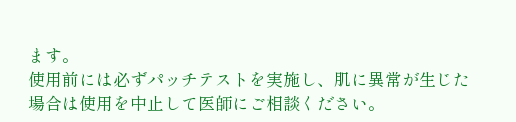ます。
使用前には必ずパッチテストを実施し、肌に異常が生じた場合は使用を中止して医師にご相談ください。